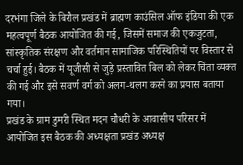दरभंगा जिले के बिरौल प्रखंड में ब्राह्मण काउंसिल ऑफ इंडिया की एक महत्वपूर्ण बैठक आयोजित की गई, जिसमें समाज की एकजुटता, सांस्कृतिक संरक्षण और वर्तमान सामाजिक परिस्थितियों पर विस्तार से चर्चा हुई। बैठक में यूजीसी से जुड़े प्रस्तावित बिल को लेकर चिंता व्यक्त की गई और इसे सवर्ण वर्ग को अलग-थलग करने का प्रयास बताया गया।
प्रखंड के ग्राम डुमरी स्थित मदन चौधरी के आवासीय परिसर में आयोजित इस बैठक की अध्यक्षता प्रखंड अध्यक्ष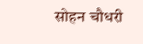सोहन चौधरी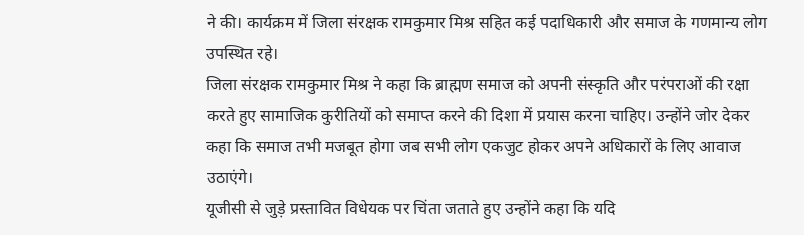ने की। कार्यक्रम में जिला संरक्षक रामकुमार मिश्र सहित कई पदाधिकारी और समाज के गणमान्य लोग उपस्थित रहे।
जिला संरक्षक रामकुमार मिश्र ने कहा कि ब्राह्मण समाज को अपनी संस्कृति और परंपराओं की रक्षा करते हुए सामाजिक कुरीतियों को समाप्त करने की दिशा में प्रयास करना चाहिए। उन्होंने जोर देकर कहा कि समाज तभी मजबूत होगा जब सभी लोग एकजुट होकर अपने अधिकारों के लिए आवाज उठाएंगे।
यूजीसी से जुड़े प्रस्तावित विधेयक पर चिंता जताते हुए उन्होंने कहा कि यदि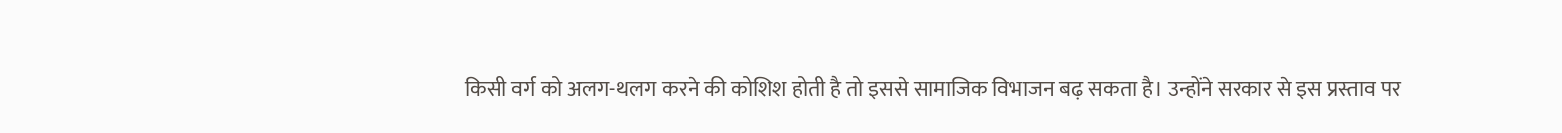किसी वर्ग को अलग-थलग करने की कोशिश होती है तो इससे सामाजिक विभाजन बढ़ सकता है। उन्होंने सरकार से इस प्रस्ताव पर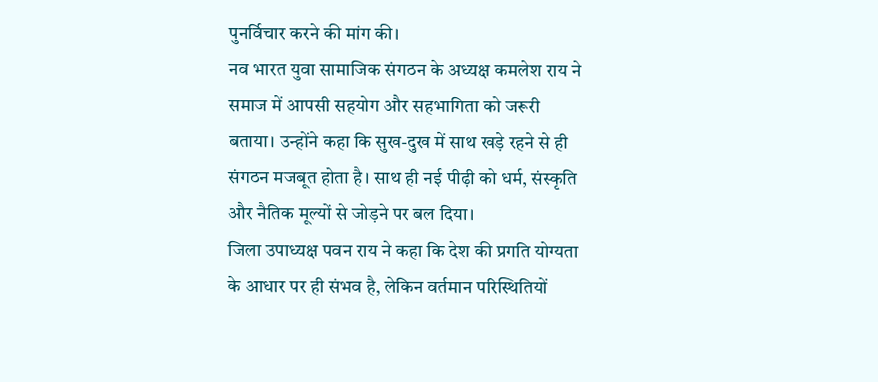पुनर्विचार करने की मांग की।
नव भारत युवा सामाजिक संगठन के अध्यक्ष कमलेश राय ने समाज में आपसी सहयोग और सहभागिता को जरूरी बताया। उन्होंने कहा कि सुख-दुख में साथ खड़े रहने से ही संगठन मजबूत होता है। साथ ही नई पीढ़ी को धर्म, संस्कृति और नैतिक मूल्यों से जोड़ने पर बल दिया।
जिला उपाध्यक्ष पवन राय ने कहा कि देश की प्रगति योग्यता के आधार पर ही संभव है, लेकिन वर्तमान परिस्थितियों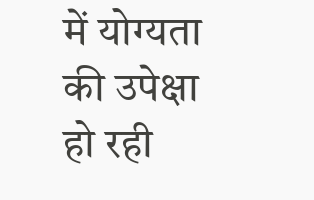में योग्यता की उपेक्षा हो रही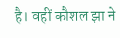है। वहीं कौशल झा ने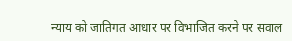न्याय को जातिगत आधार पर विभाजित करने पर सवाल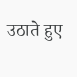उठाते हुए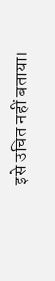इसे उचित नहीं बताया।